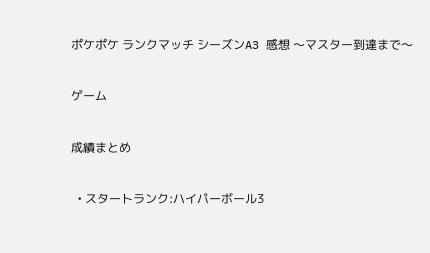ポケポケ ランクマッチ シーズンA3 感想 〜マスター到達まで〜

ゲーム

成績まとめ

  • スタートランク:ハイパーボール3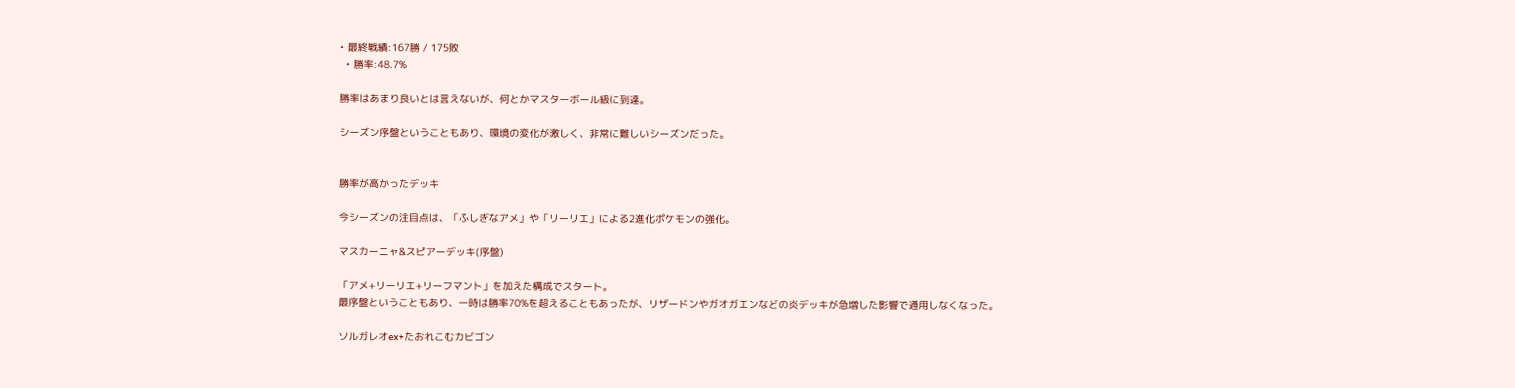• 最終戦績:167勝 / 175敗
  • 勝率:48.7%

勝率はあまり良いとは言えないが、何とかマスターボール級に到達。

シーズン序盤ということもあり、環境の変化が激しく、非常に難しいシーズンだった。


勝率が高かったデッキ

今シーズンの注目点は、「ふしぎなアメ」や「リーリエ」による2進化ポケモンの強化。

マスカーニャ&スピアーデッキ(序盤)

「アメ+リーリエ+リーフマント」を加えた構成でスタート。
最序盤ということもあり、一時は勝率70%を超えることもあったが、リザードンやガオガエンなどの炎デッキが急増した影響で通用しなくなった。

ソルガレオex+たおれこむカビゴン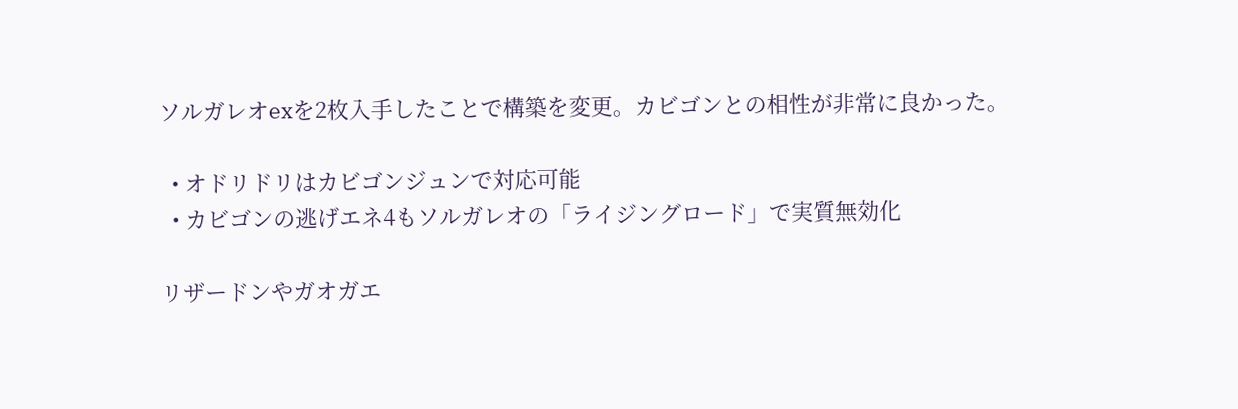ソルガレオexを2枚入手したことで構築を変更。カビゴンとの相性が非常に良かった。

  • オドリドリはカビゴンジュンで対応可能
  • カビゴンの逃げエネ4もソルガレオの「ライジングロード」で実質無効化

リザードンやガオガエ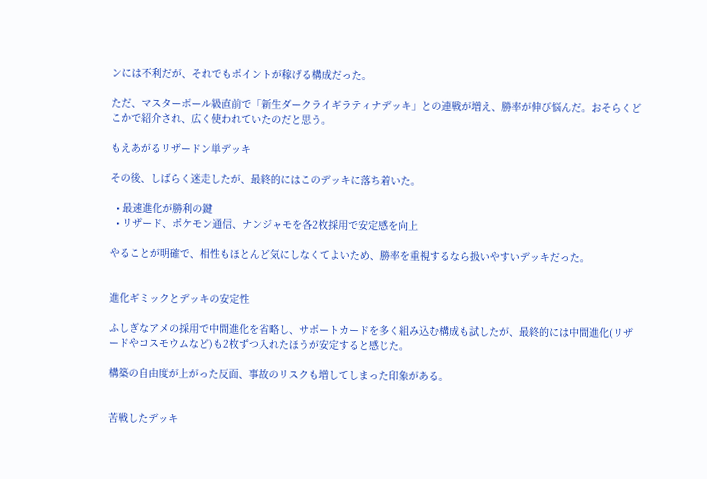ンには不利だが、それでもポイントが稼げる構成だった。

ただ、マスターボール級直前で「新生ダークライギラティナデッキ」との連戦が増え、勝率が伸び悩んだ。おそらくどこかで紹介され、広く使われていたのだと思う。

もえあがるリザードン単デッキ

その後、しばらく迷走したが、最終的にはこのデッキに落ち着いた。

  • 最速進化が勝利の鍵
  • リザード、ポケモン通信、ナンジャモを各2枚採用で安定感を向上

やることが明確で、相性もほとんど気にしなくてよいため、勝率を重視するなら扱いやすいデッキだった。


進化ギミックとデッキの安定性

ふしぎなアメの採用で中間進化を省略し、サポートカードを多く組み込む構成も試したが、最終的には中間進化(リザードやコスモウムなど)も2枚ずつ入れたほうが安定すると感じた。

構築の自由度が上がった反面、事故のリスクも増してしまった印象がある。


苦戦したデッキ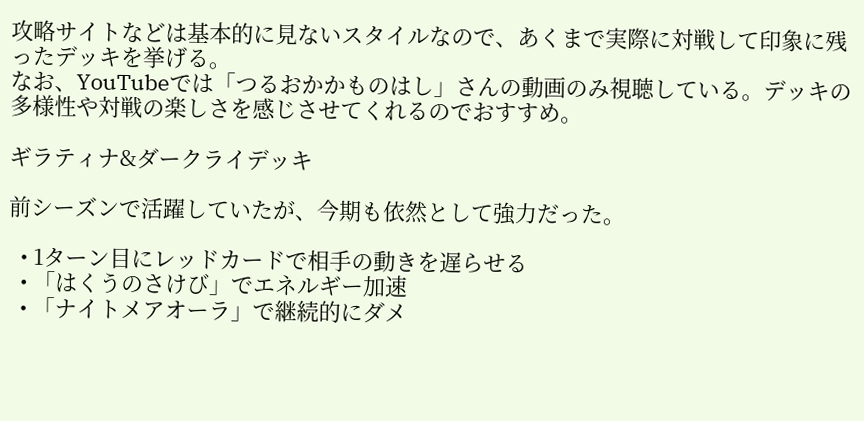攻略サイトなどは基本的に見ないスタイルなので、あくまで実際に対戦して印象に残ったデッキを挙げる。
なお、YouTubeでは「つるおかかものはし」さんの動画のみ視聴している。デッキの多様性や対戦の楽しさを感じさせてくれるのでおすすめ。

ギラティナ&ダークライデッキ

前シーズンで活躍していたが、今期も依然として強力だった。

  • 1ターン目にレッドカードで相手の動きを遅らせる
  • 「はくうのさけび」でエネルギー加速
  • 「ナイトメアオーラ」で継続的にダメ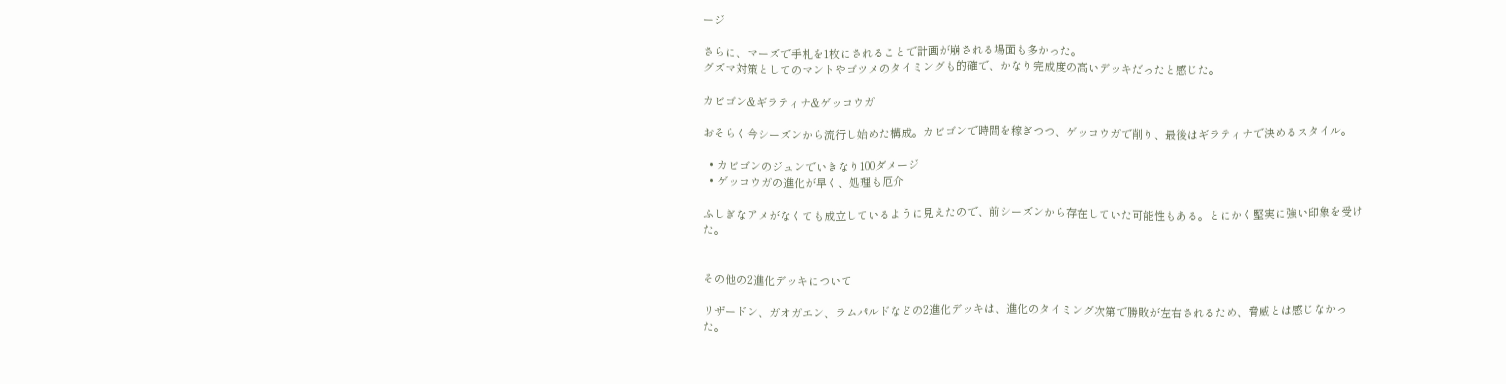ージ

さらに、マーズで手札を1枚にされることで計画が崩される場面も多かった。
グズマ対策としてのマントやゴツメのタイミングも的確で、かなり完成度の高いデッキだったと感じた。

カビゴン&ギラティナ&ゲッコウガ

おそらく今シーズンから流行し始めた構成。カビゴンで時間を稼ぎつつ、ゲッコウガで削り、最後はギラティナで決めるスタイル。

  • カビゴンのジュンでいきなり100ダメージ
  • ゲッコウガの進化が早く、処理も厄介

ふしぎなアメがなくても成立しているように見えたので、前シーズンから存在していた可能性もある。とにかく堅実に強い印象を受けた。


その他の2進化デッキについて

リザードン、ガオガエン、ラムパルドなどの2進化デッキは、進化のタイミング次第で勝敗が左右されるため、脅威とは感じなかった。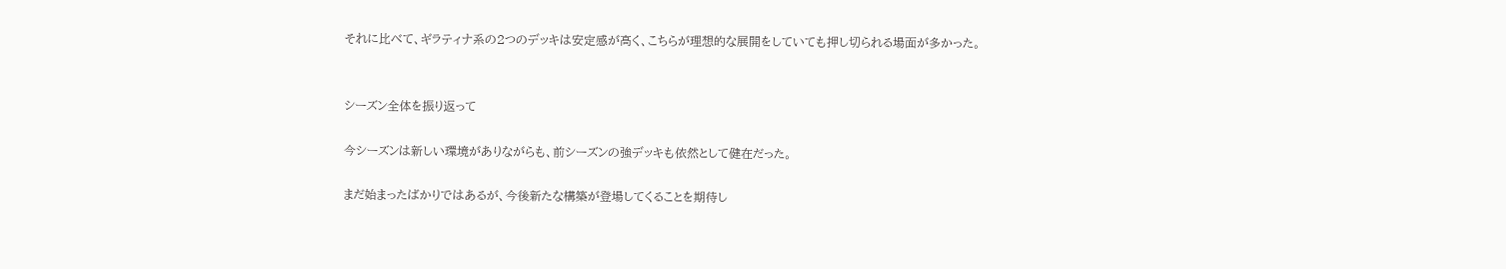それに比べて、ギラティナ系の2つのデッキは安定感が高く、こちらが理想的な展開をしていても押し切られる場面が多かった。


シーズン全体を振り返って

今シーズンは新しい環境がありながらも、前シーズンの強デッキも依然として健在だった。

まだ始まったばかりではあるが、今後新たな構築が登場してくることを期待し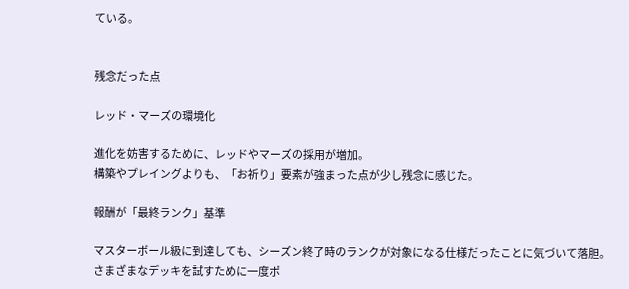ている。


残念だった点

レッド・マーズの環境化

進化を妨害するために、レッドやマーズの採用が増加。
構築やプレイングよりも、「お祈り」要素が強まった点が少し残念に感じた。

報酬が「最終ランク」基準

マスターボール級に到達しても、シーズン終了時のランクが対象になる仕様だったことに気づいて落胆。
さまざまなデッキを試すために一度ポ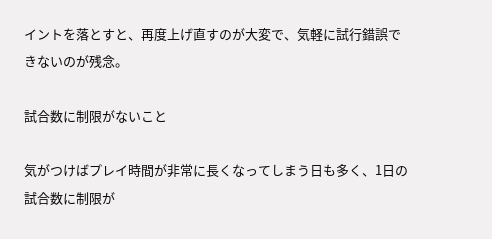イントを落とすと、再度上げ直すのが大変で、気軽に試行錯誤できないのが残念。

試合数に制限がないこと

気がつけばプレイ時間が非常に長くなってしまう日も多く、1日の試合数に制限が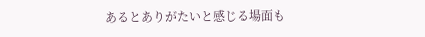あるとありがたいと感じる場面も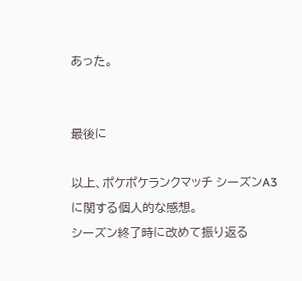あった。


最後に

以上、ポケポケランクマッチ シーズンA3に関する個人的な感想。
シーズン終了時に改めて振り返る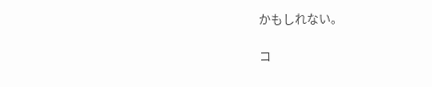かもしれない。

コ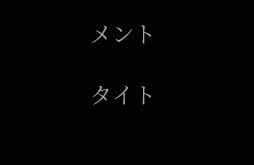メント

タイト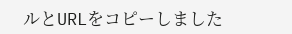ルとURLをコピーしました